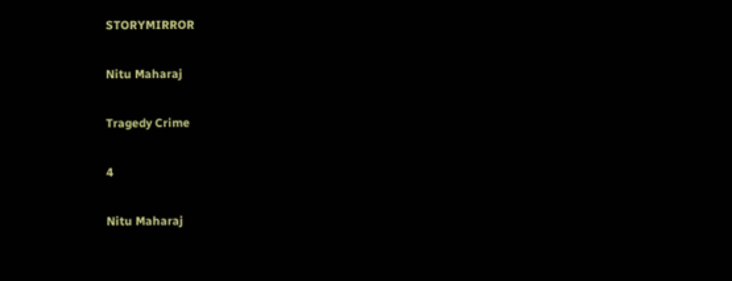STORYMIRROR

Nitu Maharaj

Tragedy Crime

4

Nitu Maharaj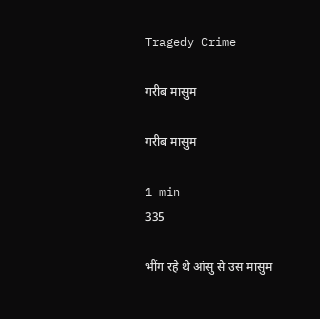Tragedy Crime

गरीब मासुम

गरीब मासुम

1 min
335

भींग रहे थे आंसु से उस मासुम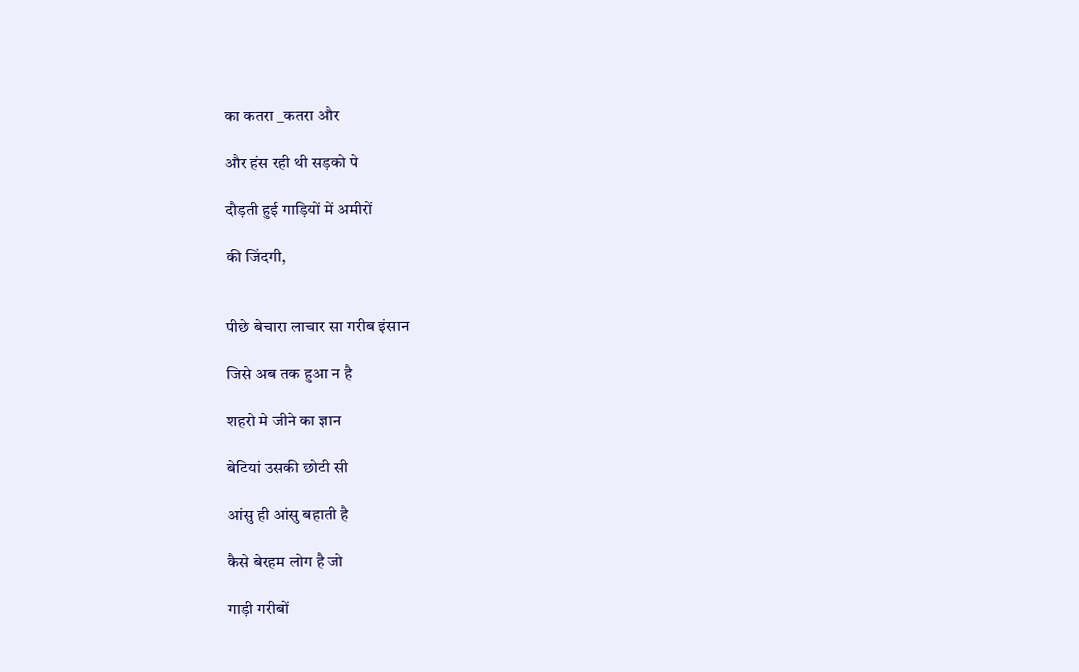का कतरा _कतरा और

और हंस रही थी सड़को पे

दौड़ती हुई गाड़ियों में अमीरों

की जिंदगी,


पीछे बेचारा लाचार सा गरीब इंसान

जिसे अब तक हुआ न है

शहरो मे जीने का ज्ञान

बेटियां उसकी छोटी सी

आंसु ही आंसु बहाती है

कैसे बेरहम लोग है जो

गाड़ी गरीबों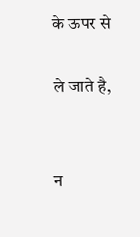के ऊपर से

ले जाते है,


न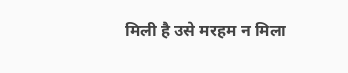मिली है उसे मरहम न मिला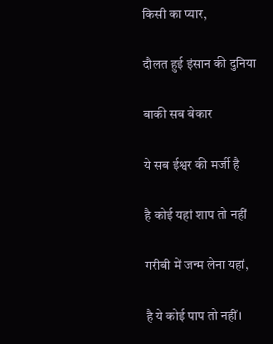किसी का प्यार,

दौलत हुई इंसान की दुनिया

बाकी सब बेकार

ये सब ईश्वर की मर्जी है

है कोई यहां शाप तो नहीं

गरीबी में जन्म लेना यहां,

है ये कोई पाप तो नहीं।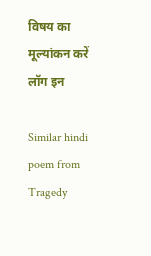विषय का मूल्यांकन करें
लॉग इन

Similar hindi poem from Tragedy